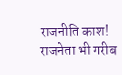राजनीति काश! राजनेता भी गरीब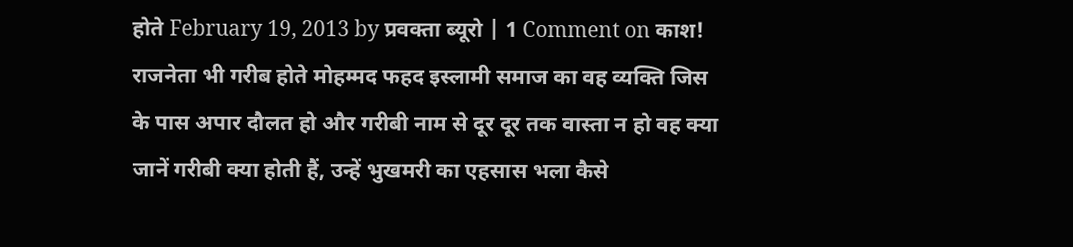होते February 19, 2013 by प्रवक्ता ब्यूरो | 1 Comment on काश! राजनेता भी गरीब होते मोहम्मद फहद इस्लामी समाज का वह व्यक्ति जिस के पास अपार दौलत हो और गरीबी नाम से दूर दूर तक वास्ता न हो वह क्या जानें गरीबी क्या होती हैं, उन्हें भुखमरी का एहसास भला कैसे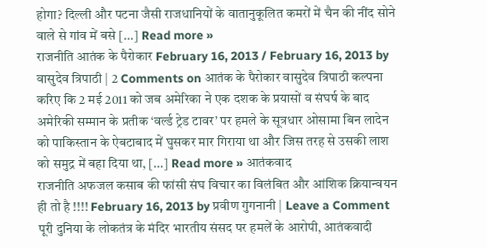होगा? दिल्ली और पटना जैसी राजधानियों के वातानुकूलित कमरों में चैन की नींद सोने वाले से गांव में बसे […] Read more »
राजनीति आतंक के पैरोकार February 16, 2013 / February 16, 2013 by वासुदेव त्रिपाठी | 2 Comments on आतंक के पैरोकार वासुदेव त्रिपाठी कल्पना करिए कि 2 मई 2011 को जब अमेरिका ने एक दशक के प्रयासों व संघर्ष के बाद अमेरिकी सम्मान के प्रतीक ‘वर्ल्ड ट्रेड टावर’ पर हमले के सूत्रधार ओसामा बिन लादेन को पाकिस्तान के ऐबटाबाद में घुसकर मार गिराया था और जिस तरह से उसकी लाश को समुद्र में बहा दिया था, […] Read more » आतंकवाद
राजनीति अफजल कसाब की फांसी संघ विचार का विलंबित और आंशिक क्रियान्वयन ही तो है !!!! February 16, 2013 by प्रवीण गुगनानी | Leave a Comment पूरी दुनिया के लोकतंत्र के मंदिर भारतीय संसद पर हमलें के आरोपी, आतंकवादी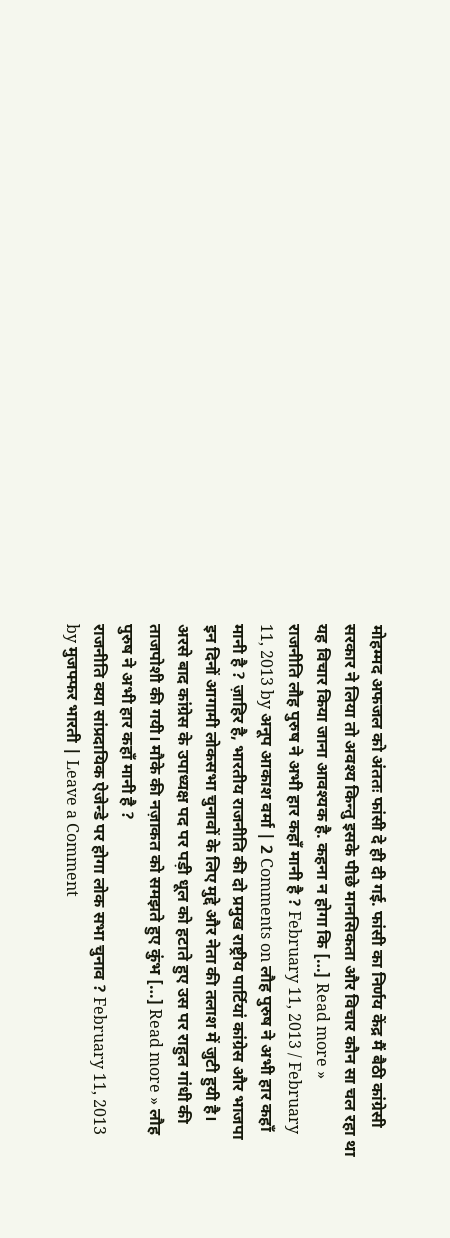मोहम्मद अफजल को अंततः फांसी दे ही दी गई. फांसी का निर्णय केंद्र मैं बैठी कांग्रेसी सरकार ने लिया तो अवश्य किन्तु इसके पीछे मानसिकता और विचार कौन सा चल रहा था यह विचार किया जाना आवश्यक है. कहना न होगा कि […] Read more »
राजनीति लौह पुरुष ने अभी हार कहाँ मानी है ? February 11, 2013 / February 11, 2013 by अनूप आकाश वर्मा | 2 Comments on लौह पुरुष ने अभी हार कहाँ मानी है ? ज़ाहिर है, भारतीय राजनीति की दो प्रमुख राष्ट्रीय पार्टियां कांग्रेस और भाजपा इन दिनों आगामी लोकसभा चुनावों के लिए मुद्दे और नेता की तलाश में जुटी हुयी है। अरसे बाद कांग्रेस के उपाध्यक्ष पद पर पड़ी धूल को हटाते हुए उस पर राहुल गांधी की ताजपोशी की गयी। मौके की नज़ाकत को समझते हुए कुंभ […] Read more » लौह पुरुष ने अभी हार कहाँ मानी है ?
राजनीति क्या सांप्रदायिक ऐजेन्डे पर होगा लोक सभा चुनाव ? February 11, 2013 by मुजफ्फर भारती | Leave a Comment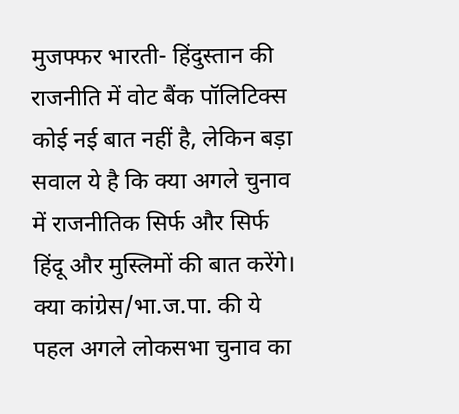मुजफ्फर भारती- हिंदुस्तान की राजनीति में वोट बैंक पॉलिटिक्स कोई नई बात नहीं है, लेकिन बड़ा सवाल ये है कि क्या अगले चुनाव में राजनीतिक सिर्फ और सिर्फ हिंदू और मुस्लिमों की बात करेंगे। क्या कांग्रेस/भा.ज.पा. की ये पहल अगले लोकसभा चुनाव का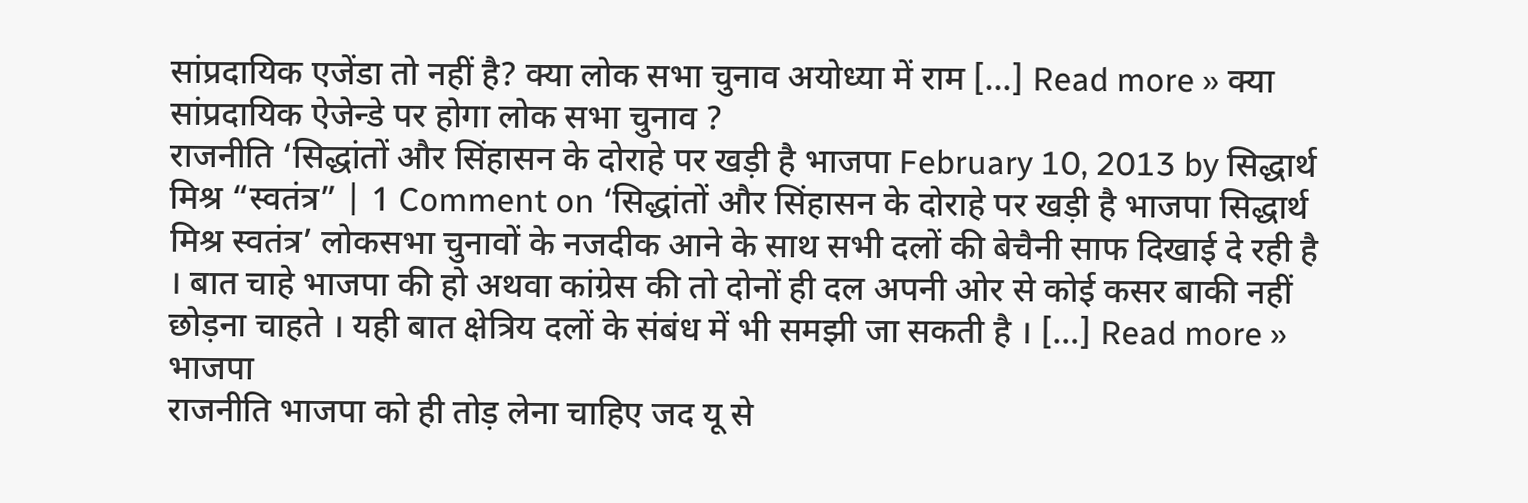सांप्रदायिक एजेंडा तो नहीं है? क्या लोक सभा चुनाव अयोध्या में राम […] Read more » क्या सांप्रदायिक ऐजेन्डे पर होगा लोक सभा चुनाव ?
राजनीति ‘सिद्धांतों और सिंहासन के दोराहे पर खड़ी है भाजपा February 10, 2013 by सिद्धार्थ मिश्र “स्वतंत्र” | 1 Comment on ‘सिद्धांतों और सिंहासन के दोराहे पर खड़ी है भाजपा सिद्धार्थ मिश्र स्वतंत्र’ लोकसभा चुनावों के नजदीक आने के साथ सभी दलों की बेचैनी साफ दिखाई दे रही है । बात चाहे भाजपा की हो अथवा कांग्रेस की तो दोनों ही दल अपनी ओर से कोई कसर बाकी नहीं छोड़ना चाहते । यही बात क्षेत्रिय दलों के संबंध में भी समझी जा सकती है । […] Read more » भाजपा
राजनीति भाजपा को ही तोड़ लेना चाहिए जद यू से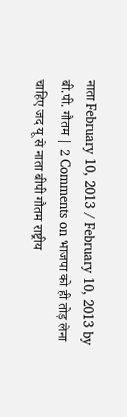नाता February 10, 2013 / February 10, 2013 by बी.पी. गौतम | 2 Comments on भाजपा को ही तोड़ लेना चाहिए जद यू से नाता बीपी गौतम राष्ट्रीय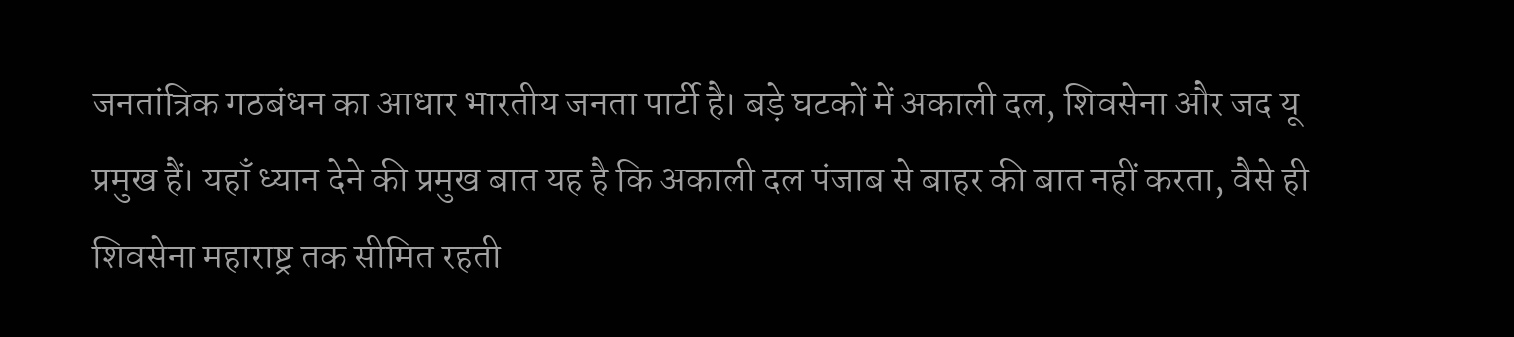जनतांत्रिक गठबंधन का आधार भारतीय जनता पार्टी है। बड़े घटकों में अकाली दल, शिवसेना और जद यू प्रमुख हैं। यहाँ ध्यान देने की प्रमुख बात यह है कि अकाली दल पंजाब से बाहर की बात नहीं करता, वैसे ही शिवसेना महाराष्ट्र तक सीमित रहती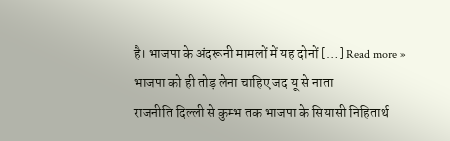है। भाजपा के अंदरूनी मामलों में यह दोनों […] Read more » भाजपा को ही तोड़ लेना चाहिए जद यू से नाता
राजनीति दिल्ली से कुम्भ तक भाजपा के सियासी निहितार्थ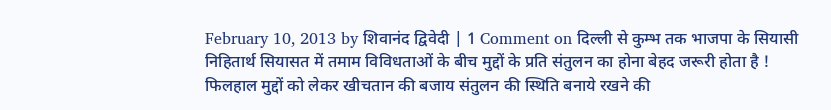February 10, 2013 by शिवानंद द्विवेदी | 1 Comment on दिल्ली से कुम्भ तक भाजपा के सियासी निहितार्थ सियासत में तमाम विविधताओं के बीच मुद्दों के प्रति संतुलन का होना बेहद जरूरी होता है ! फिलहाल मुद्दों को लेकर खीचतान की बजाय संतुलन की स्थिति बनाये रखने की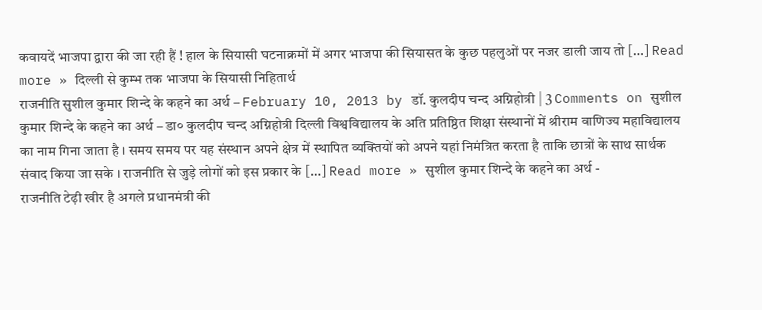कवायदें भाजपा द्वारा की जा रही हैं ! हाल के सियासी घटनाक्रमों में अगर भाजपा की सियासत के कुछ पहलुओं पर नजर डाली जाय तो […] Read more » दिल्ली से कुम्भ तक भाजपा के सियासी निहितार्थ
राजनीति सुशील कुमार शिन्दे के कहने का अर्थ – February 10, 2013 by डॉ. कुलदीप चन्द अग्निहोत्री | 3 Comments on सुशील कुमार शिन्दे के कहने का अर्थ – डा० कुलदीप चन्द अग्निहोत्री दिल्ली विश्वविद्यालय के अति प्रतिष्ठित शिक्षा संस्थानों में श्रीराम वाणिज्य महाविद्यालय का नाम गिना जाता है । समय समय पर यह संस्थान अपने क्षेत्र में स्थापित व्यक्तियों को अपने यहां निमंत्रित करता है ताकि छात्रों के साथ सार्थक संवाद किया जा सके । राजनीति से जुड़े लोगों को इस प्रकार के […] Read more » सुशील कुमार शिन्दे के कहने का अर्थ -
राजनीति टेढ़ी खीर है अगले प्रधानमंत्री की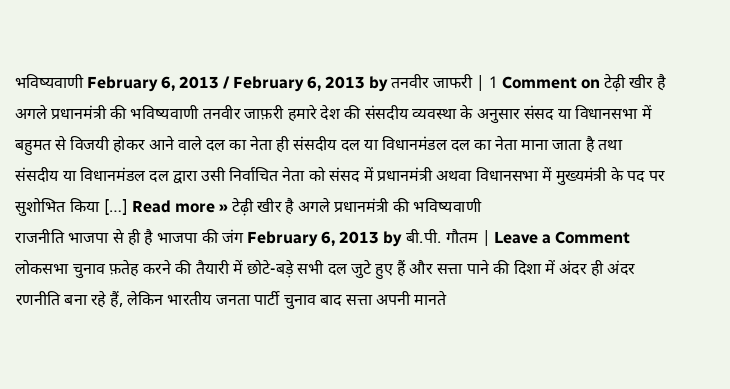भविष्यवाणी February 6, 2013 / February 6, 2013 by तनवीर जाफरी | 1 Comment on टेढ़ी खीर है अगले प्रधानमंत्री की भविष्यवाणी तनवीर जाफ़री हमारे देश की संसदीय व्यवस्था के अनुसार संसद या विधानसभा में बहुमत से विजयी होकर आने वाले दल का नेता ही संसदीय दल या विधानमंडल दल का नेता माना जाता है तथा संसदीय या विधानमंडल दल द्वारा उसी निर्वाचित नेता को संसद में प्रधानमंत्री अथवा विधानसभा में मुख्यमंत्री के पद पर सुशोभित किया […] Read more » टेढ़ी खीर है अगले प्रधानमंत्री की भविष्यवाणी
राजनीति भाजपा से ही है भाजपा की जंग February 6, 2013 by बी.पी. गौतम | Leave a Comment लोकसभा चुनाव फ़तेह करने की तैयारी में छोटे-बड़े सभी दल जुटे हुए हैं और सत्ता पाने की दिशा में अंदर ही अंदर रणनीति बना रहे हैं, लेकिन भारतीय जनता पार्टी चुनाव बाद सत्ता अपनी मानते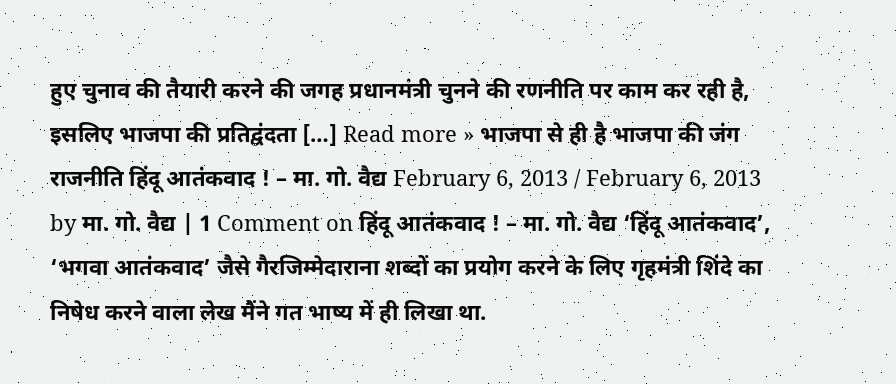हुए चुनाव की तैयारी करने की जगह प्रधानमंत्री चुनने की रणनीति पर काम कर रही है, इसलिए भाजपा की प्रतिद्वंदता […] Read more » भाजपा से ही है भाजपा की जंग
राजनीति हिंदू आतंकवाद ! – मा. गो. वैद्य February 6, 2013 / February 6, 2013 by मा. गो. वैद्य | 1 Comment on हिंदू आतंकवाद ! – मा. गो. वैद्य ‘हिंदू आतंकवाद’, ‘भगवा आतंकवाद’ जैसे गैरजिम्मेदाराना शब्दों का प्रयोग करने के लिए गृहमंत्री शिंदे का निषेध करने वाला लेख मैंने गत भाष्य में ही लिखा था.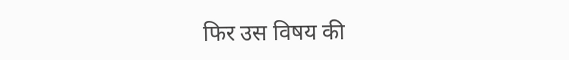फिर उस विषय की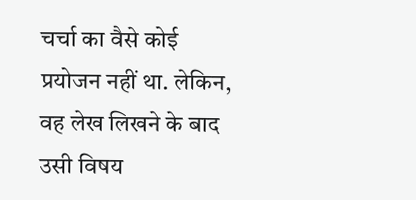चर्चा का वैसे कोई प्रयोजन नहीं था. लेकिन, वह लेख लिखने के बाद उसी विषय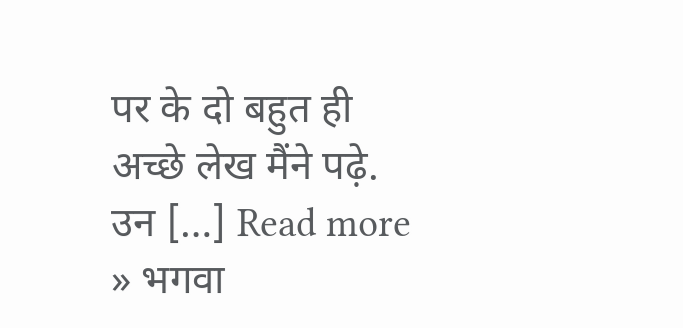पर के दो बहुत ही अच्छे लेख मैंने पढ़े. उन […] Read more » भगवा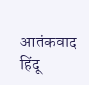आतंकवाद हिंदू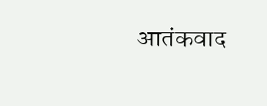आतंकवाद